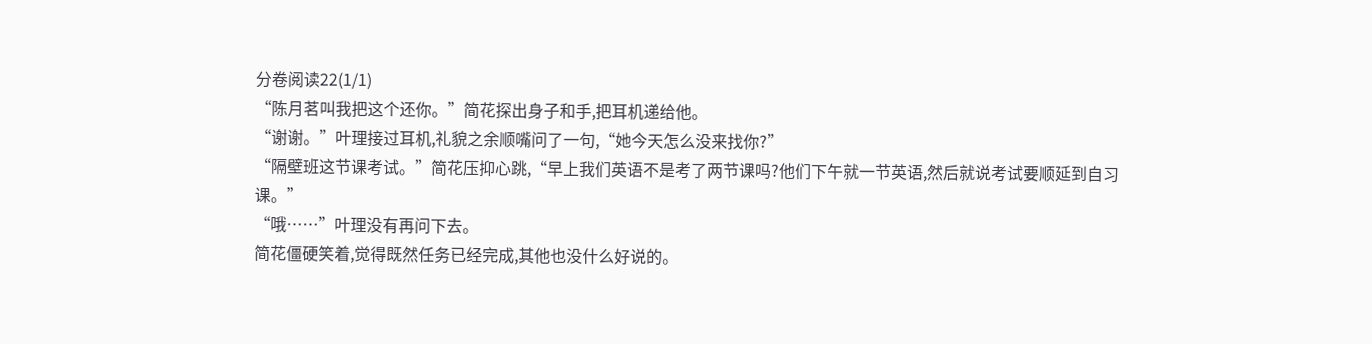分卷阅读22(1/1)
“陈月茗叫我把这个还你。”简花探出身子和手,把耳机递给他。
“谢谢。”叶理接过耳机,礼貌之余顺嘴问了一句,“她今天怎么没来找你?”
“隔壁班这节课考试。”简花压抑心跳,“早上我们英语不是考了两节课吗?他们下午就一节英语,然后就说考试要顺延到自习课。”
“哦……”叶理没有再问下去。
简花僵硬笑着,觉得既然任务已经完成,其他也没什么好说的。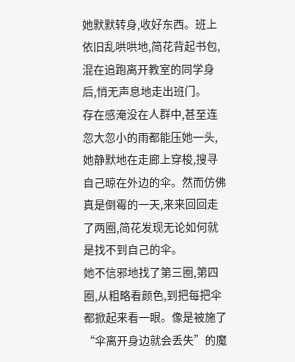她默默转身,收好东西。班上依旧乱哄哄地,简花背起书包,混在追跑离开教室的同学身后,悄无声息地走出班门。
存在感淹没在人群中,甚至连忽大忽小的雨都能压她一头,她静默地在走廊上穿梭,搜寻自己晾在外边的伞。然而仿佛真是倒霉的一天,来来回回走了两圈,简花发现无论如何就是找不到自己的伞。
她不信邪地找了第三圈,第四圈,从粗略看颜色,到把每把伞都掀起来看一眼。像是被施了“伞离开身边就会丢失”的魔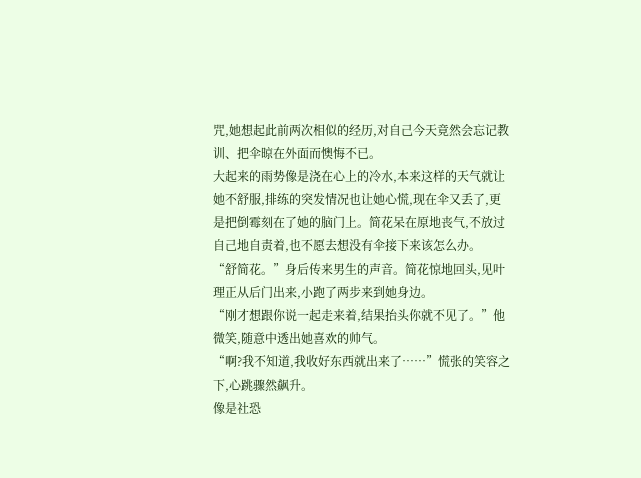咒,她想起此前两次相似的经历,对自己今天竟然会忘记教训、把伞晾在外面而懊悔不已。
大起来的雨势像是浇在心上的冷水,本来这样的天气就让她不舒服,排练的突发情况也让她心慌,现在伞又丢了,更是把倒霉刻在了她的脑门上。简花呆在原地丧气,不放过自己地自责着,也不愿去想没有伞接下来该怎么办。
“舒简花。”身后传来男生的声音。简花惊地回头,见叶理正从后门出来,小跑了两步来到她身边。
“刚才想跟你说一起走来着,结果抬头你就不见了。”他微笑,随意中透出她喜欢的帅气。
“啊?我不知道,我收好东西就出来了……”慌张的笑容之下,心跳骤然飙升。
像是社恐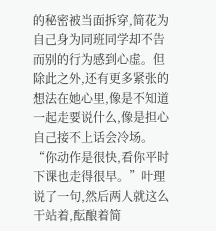的秘密被当面拆穿,简花为自己身为同班同学却不告而别的行为感到心虚。但除此之外,还有更多紧张的想法在她心里,像是不知道一起走要说什么,像是担心自己接不上话会冷场。
“你动作是很快,看你平时下课也走得很早。”叶理说了一句,然后两人就这么干站着,酝酿着简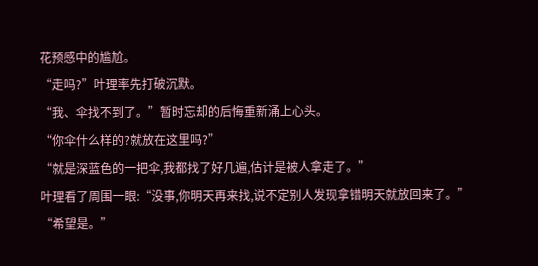花预感中的尴尬。
“走吗?”叶理率先打破沉默。
“我、伞找不到了。”暂时忘却的后悔重新涌上心头。
“你伞什么样的?就放在这里吗?”
“就是深蓝色的一把伞,我都找了好几遍,估计是被人拿走了。”
叶理看了周围一眼:“没事,你明天再来找,说不定别人发现拿错明天就放回来了。”
“希望是。”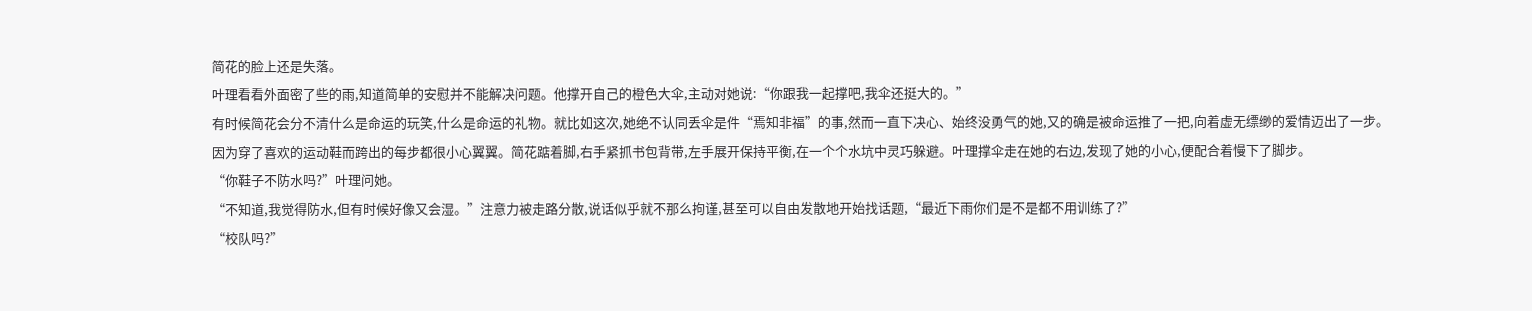简花的脸上还是失落。
叶理看看外面密了些的雨,知道简单的安慰并不能解决问题。他撑开自己的橙色大伞,主动对她说:“你跟我一起撑吧,我伞还挺大的。”
有时候简花会分不清什么是命运的玩笑,什么是命运的礼物。就比如这次,她绝不认同丢伞是件“焉知非福”的事,然而一直下决心、始终没勇气的她,又的确是被命运推了一把,向着虚无缥缈的爱情迈出了一步。
因为穿了喜欢的运动鞋而跨出的每步都很小心翼翼。简花踮着脚,右手紧抓书包背带,左手展开保持平衡,在一个个水坑中灵巧躲避。叶理撑伞走在她的右边,发现了她的小心,便配合着慢下了脚步。
“你鞋子不防水吗?”叶理问她。
“不知道,我觉得防水,但有时候好像又会湿。”注意力被走路分散,说话似乎就不那么拘谨,甚至可以自由发散地开始找话题,“最近下雨你们是不是都不用训练了?”
“校队吗?”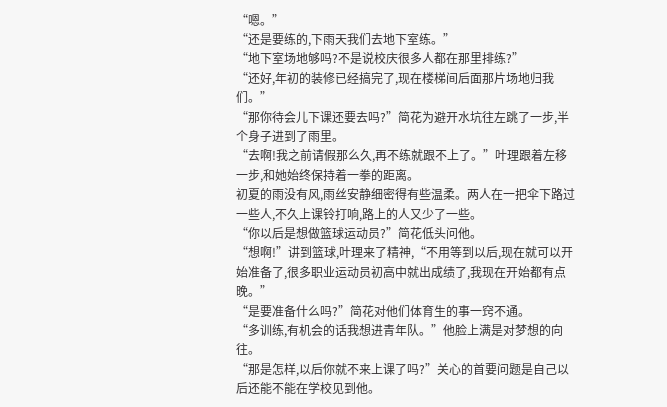“嗯。”
“还是要练的,下雨天我们去地下室练。”
“地下室场地够吗?不是说校庆很多人都在那里排练?”
“还好,年初的装修已经搞完了,现在楼梯间后面那片场地归我们。”
“那你待会儿下课还要去吗?”简花为避开水坑往左跳了一步,半个身子进到了雨里。
“去啊!我之前请假那么久,再不练就跟不上了。”叶理跟着左移一步,和她始终保持着一拳的距离。
初夏的雨没有风,雨丝安静细密得有些温柔。两人在一把伞下路过一些人,不久上课铃打响,路上的人又少了一些。
“你以后是想做篮球运动员?”简花低头问他。
“想啊!”讲到篮球,叶理来了精神,“不用等到以后,现在就可以开始准备了,很多职业运动员初高中就出成绩了,我现在开始都有点晚。”
“是要准备什么吗?”简花对他们体育生的事一窍不通。
“多训练,有机会的话我想进青年队。”他脸上满是对梦想的向往。
“那是怎样,以后你就不来上课了吗?”关心的首要问题是自己以后还能不能在学校见到他。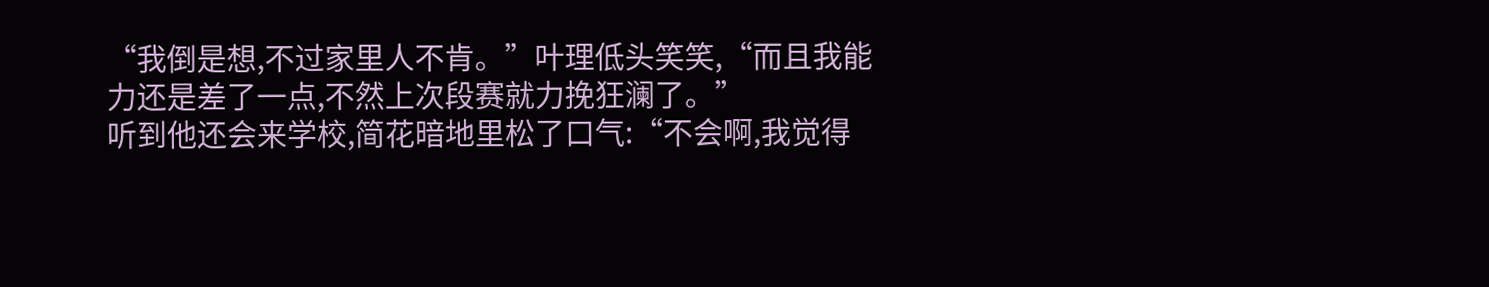“我倒是想,不过家里人不肯。”叶理低头笑笑,“而且我能力还是差了一点,不然上次段赛就力挽狂澜了。”
听到他还会来学校,简花暗地里松了口气:“不会啊,我觉得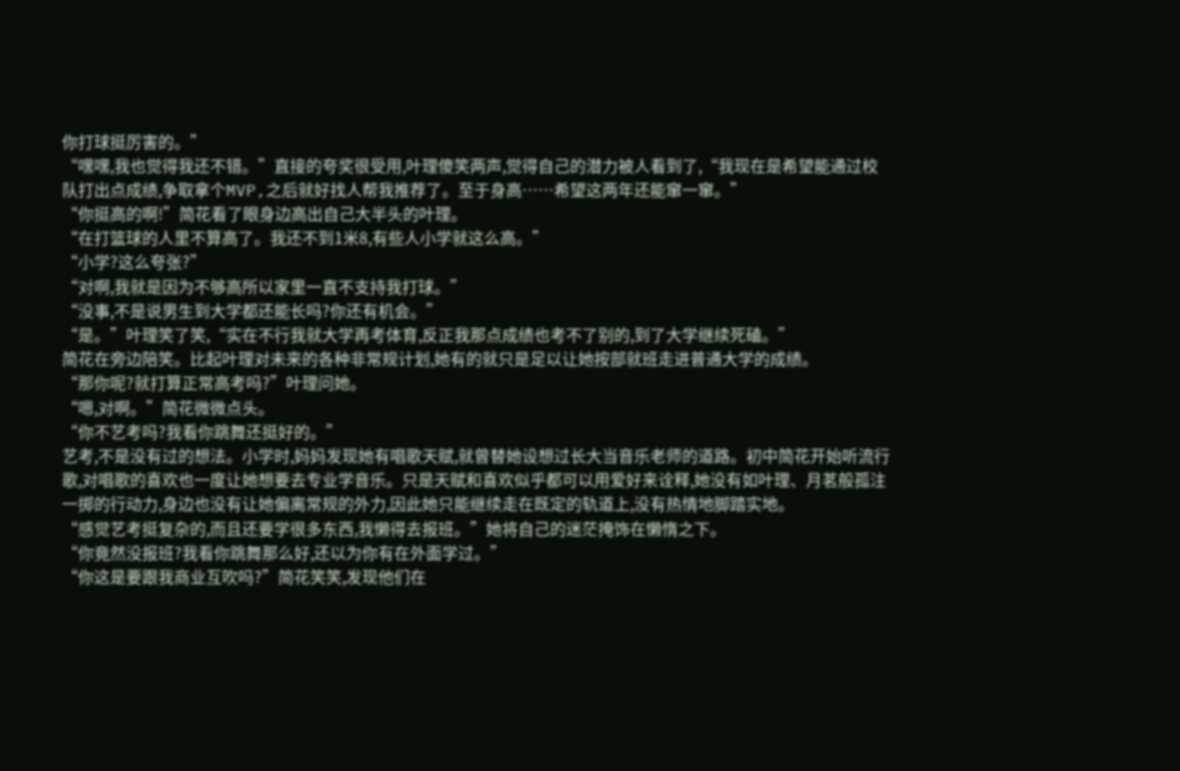你打球挺厉害的。”
“嘿嘿,我也觉得我还不错。”直接的夸奖很受用,叶理傻笑两声,觉得自己的潜力被人看到了,“我现在是希望能通过校队打出点成绩,争取拿个MVP,之后就好找人帮我推荐了。至于身高……希望这两年还能窜一窜。”
“你挺高的啊!”简花看了眼身边高出自己大半头的叶理。
“在打篮球的人里不算高了。我还不到1米8,有些人小学就这么高。”
“小学?这么夸张?”
“对啊,我就是因为不够高所以家里一直不支持我打球。”
“没事,不是说男生到大学都还能长吗?你还有机会。”
“是。”叶理笑了笑,“实在不行我就大学再考体育,反正我那点成绩也考不了别的,到了大学继续死磕。”
简花在旁边陪笑。比起叶理对未来的各种非常规计划,她有的就只是足以让她按部就班走进普通大学的成绩。
“那你呢?就打算正常高考吗?”叶理问她。
“嗯,对啊。”简花微微点头。
“你不艺考吗?我看你跳舞还挺好的。”
艺考,不是没有过的想法。小学时,妈妈发现她有唱歌天赋,就曾替她设想过长大当音乐老师的道路。初中简花开始听流行歌,对唱歌的喜欢也一度让她想要去专业学音乐。只是天赋和喜欢似乎都可以用爱好来诠释,她没有如叶理、月茗般孤注一掷的行动力,身边也没有让她偏离常规的外力,因此她只能继续走在既定的轨道上,没有热情地脚踏实地。
“感觉艺考挺复杂的,而且还要学很多东西,我懒得去报班。”她将自己的迷茫掩饰在懒惰之下。
“你竟然没报班?我看你跳舞那么好,还以为你有在外面学过。”
“你这是要跟我商业互吹吗?”简花笑笑,发现他们在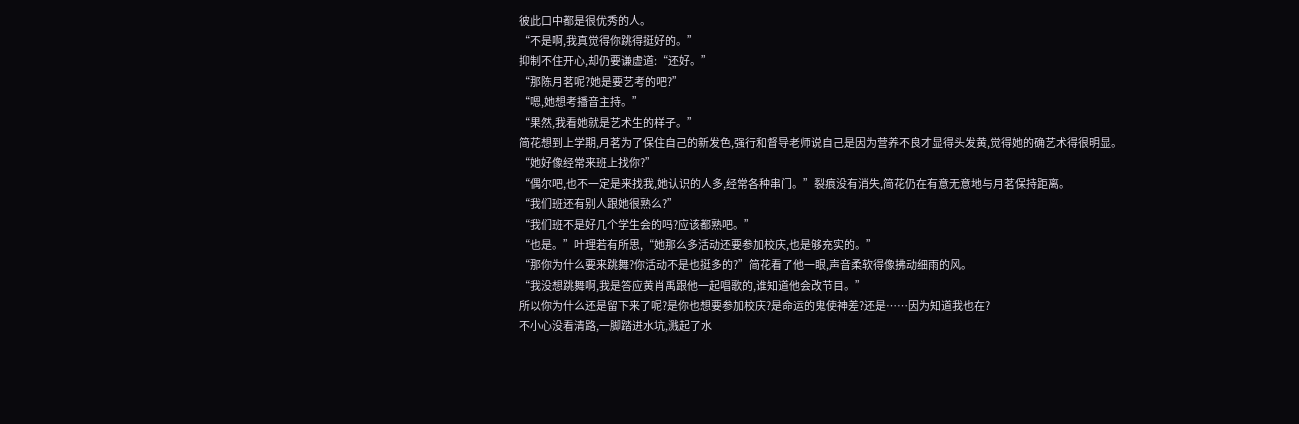彼此口中都是很优秀的人。
“不是啊,我真觉得你跳得挺好的。”
抑制不住开心,却仍要谦虚道:“还好。”
“那陈月茗呢?她是要艺考的吧?”
“嗯,她想考播音主持。”
“果然,我看她就是艺术生的样子。”
简花想到上学期,月茗为了保住自己的新发色,强行和督导老师说自己是因为营养不良才显得头发黄,觉得她的确艺术得很明显。
“她好像经常来班上找你?”
“偶尔吧,也不一定是来找我,她认识的人多,经常各种串门。”裂痕没有消失,简花仍在有意无意地与月茗保持距离。
“我们班还有别人跟她很熟么?”
“我们班不是好几个学生会的吗?应该都熟吧。”
“也是。”叶理若有所思,“她那么多活动还要参加校庆,也是够充实的。”
“那你为什么要来跳舞?你活动不是也挺多的?”简花看了他一眼,声音柔软得像拂动细雨的风。
“我没想跳舞啊,我是答应黄肖禹跟他一起唱歌的,谁知道他会改节目。”
所以你为什么还是留下来了呢?是你也想要参加校庆?是命运的鬼使神差?还是……因为知道我也在?
不小心没看清路,一脚踏进水坑,溅起了水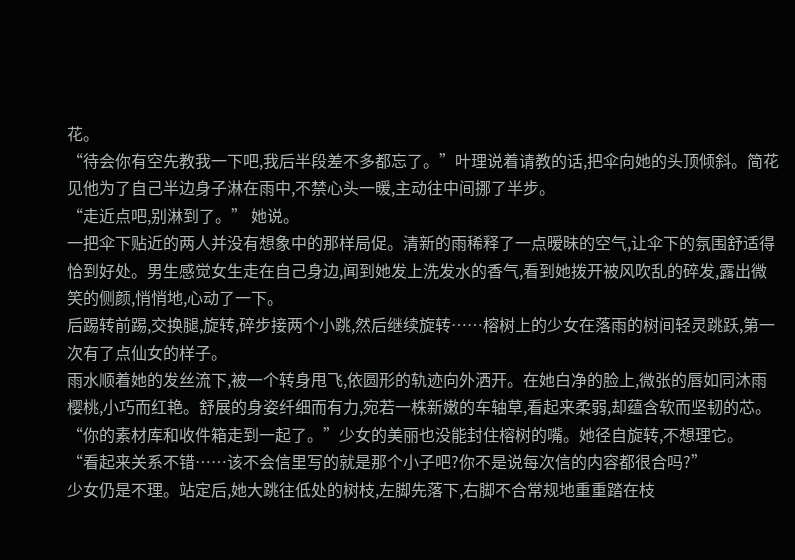花。
“待会你有空先教我一下吧,我后半段差不多都忘了。”叶理说着请教的话,把伞向她的头顶倾斜。简花见他为了自己半边身子淋在雨中,不禁心头一暖,主动往中间挪了半步。
“走近点吧,别淋到了。” 她说。
一把伞下贴近的两人并没有想象中的那样局促。清新的雨稀释了一点暧昧的空气,让伞下的氛围舒适得恰到好处。男生感觉女生走在自己身边,闻到她发上洗发水的香气,看到她拨开被风吹乱的碎发,露出微笑的侧颜,悄悄地,心动了一下。
后踢转前踢,交换腿,旋转,碎步接两个小跳,然后继续旋转……榕树上的少女在落雨的树间轻灵跳跃,第一次有了点仙女的样子。
雨水顺着她的发丝流下,被一个转身甩飞,依圆形的轨迹向外洒开。在她白净的脸上,微张的唇如同沐雨樱桃,小巧而红艳。舒展的身姿纤细而有力,宛若一株新嫩的车轴草,看起来柔弱,却蕴含软而坚韧的芯。
“你的素材库和收件箱走到一起了。”少女的美丽也没能封住榕树的嘴。她径自旋转,不想理它。
“看起来关系不错……该不会信里写的就是那个小子吧?你不是说每次信的内容都很合吗?”
少女仍是不理。站定后,她大跳往低处的树枝,左脚先落下,右脚不合常规地重重踏在枝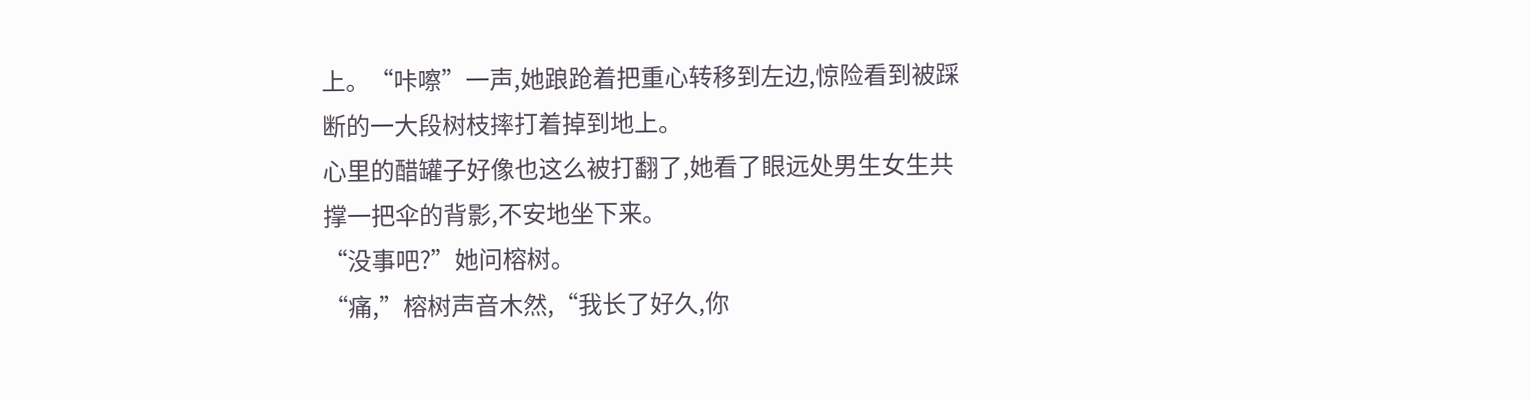上。“咔嚓”一声,她踉跄着把重心转移到左边,惊险看到被踩断的一大段树枝摔打着掉到地上。
心里的醋罐子好像也这么被打翻了,她看了眼远处男生女生共撑一把伞的背影,不安地坐下来。
“没事吧?”她问榕树。
“痛,”榕树声音木然,“我长了好久,你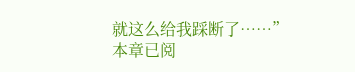就这么给我踩断了……”
本章已阅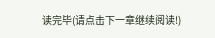读完毕(请点击下一章继续阅读!)